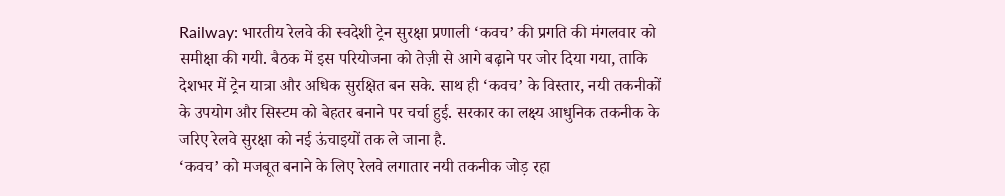Railway: भारतीय रेलवे की स्वदेशी ट्रेन सुरक्षा प्रणाली ‘कवच’ की प्रगति की मंगलवार को समीक्षा की गयी. बैठक में इस परियोजना को तेज़ी से आगे बढ़ाने पर जोर दिया गया, ताकि देशभर में ट्रेन यात्रा और अधिक सुरक्षित बन सके. साथ ही ‘कवच’ के विस्तार, नयी तकनीकों के उपयोग और सिस्टम को बेहतर बनाने पर चर्चा हुई. सरकार का लक्ष्य आधुनिक तकनीक के जरिए रेलवे सुरक्षा को नई ऊंचाइयों तक ले जाना है.
‘कवच’ को मजबूत बनाने के लिए रेलवे लगातार नयी तकनीक जोड़ रहा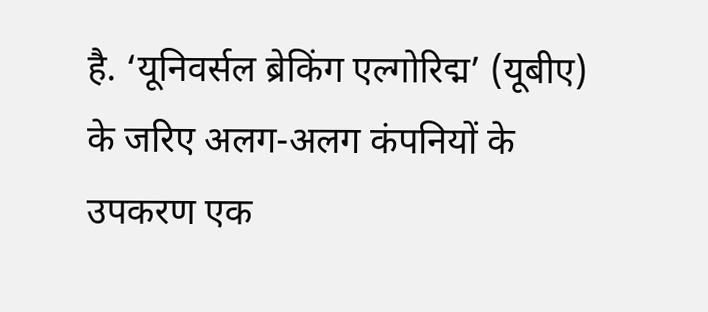है. ‘यूनिवर्सल ब्रेकिंग एल्गोरिद्म’ (यूबीए) के जरिए अलग-अलग कंपनियों के उपकरण एक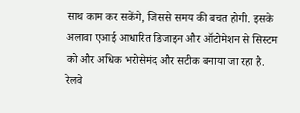साथ काम कर सकेंगे, जिससे समय की बचत होगी. इसके अलावा एआई आधारित डिजाइन और ऑटोमेशन से सिस्टम को और अधिक भरोसेमंद और सटीक बनाया जा रहा है. रेलवे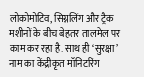लोकोमोटिव, सिग्नलिंग और ट्रैक मशीनों के बीच बेहतर तालमेल पर काम कर रहा है. साथ ही ‘सुरक्षा’ नाम का केंद्रीकृत मॉनिटरिंग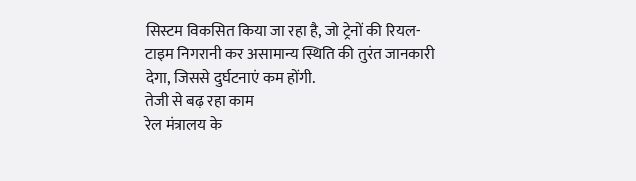सिस्टम विकसित किया जा रहा है, जो ट्रेनों की रियल-टाइम निगरानी कर असामान्य स्थिति की तुरंत जानकारी देगा, जिससे दुर्घटनाएं कम होंगी.
तेजी से बढ़ रहा काम
रेल मंत्रालय के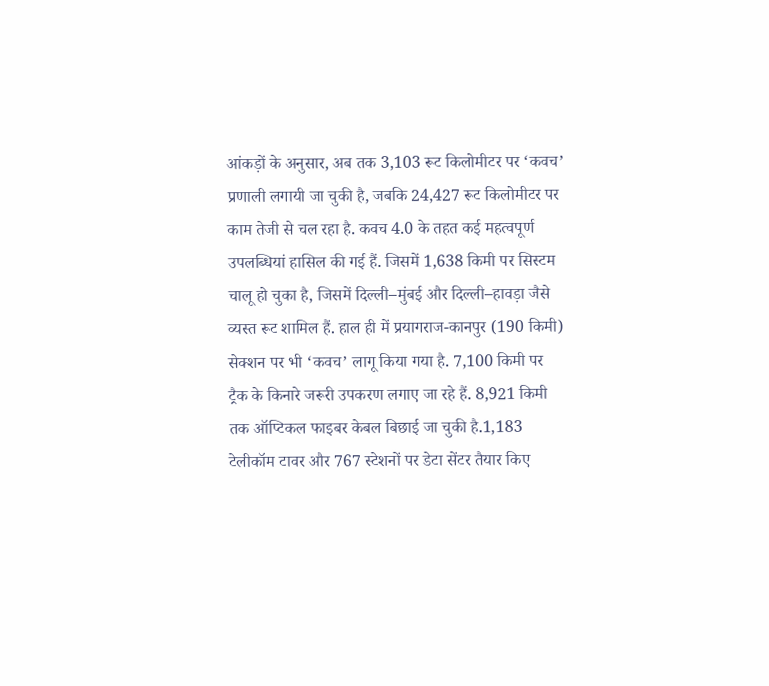आंकड़ों के अनुसार, अब तक 3,103 रूट किलोमीटर पर ‘कवच’ प्रणाली लगायी जा चुकी है, जबकि 24,427 रूट किलोमीटर पर काम तेजी से चल रहा है. कवच 4.0 के तहत कई महत्वपूर्ण उपलब्धियां हासिल की गई हैं. जिसमें 1,638 किमी पर सिस्टम चालू हो चुका है, जिसमें दिल्ली–मुंबई और दिल्ली–हावड़ा जैसे व्यस्त रूट शामिल हैं. हाल ही में प्रयागराज-कानपुर (190 किमी) सेक्शन पर भी ‘कवच’ लागू किया गया है. 7,100 किमी पर ट्रैक के किनारे जरूरी उपकरण लगाए जा रहे हैं. 8,921 किमी तक ऑप्टिकल फाइबर केबल बिछाई जा चुकी है.1,183 टेलीकॉम टावर और 767 स्टेशनों पर डेटा सेंटर तैयार किए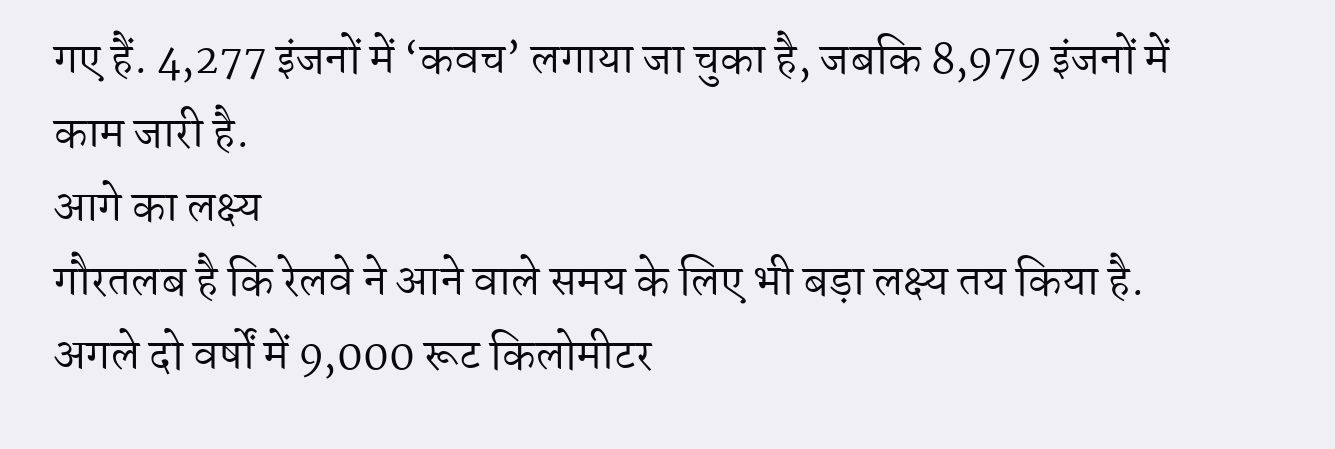गए हैं. 4,277 इंजनों में ‘कवच’ लगाया जा चुका है, जबकि 8,979 इंजनों में काम जारी है.
आगे का लक्ष्य
गौरतलब है कि रेलवे ने आने वाले समय के लिए भी बड़ा लक्ष्य तय किया है. अगले दो वर्षों में 9,000 रूट किलोमीटर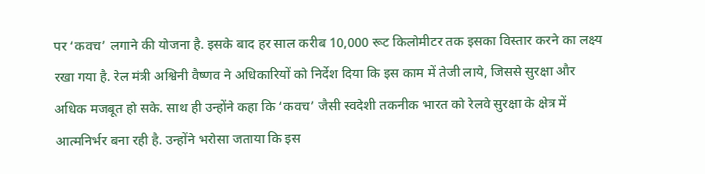पर ‘कवच’ लगाने की योजना है. इसके बाद हर साल करीब 10,000 रूट किलोमीटर तक इसका विस्तार करने का लक्ष्य रखा गया है. रेल मंत्री अश्विनी वैष्णव ने अधिकारियों को निर्देश दिया कि इस काम में तेजी लाये, जिससे सुरक्षा और अधिक मजबूत हो सके. साथ ही उन्होंने कहा कि ‘कवच’ जैसी स्वदेशी तकनीक भारत को रेलवे सुरक्षा के क्षेत्र में आत्मनिर्भर बना रही है. उन्होंने भरोसा जताया कि इस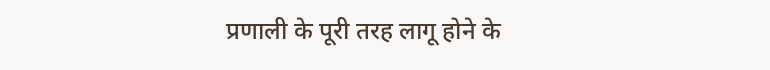प्रणाली के पूरी तरह लागू होने के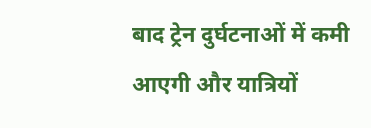बाद ट्रेन दुर्घटनाओं में कमी आएगी और यात्रियों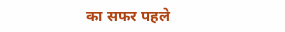का सफर पहले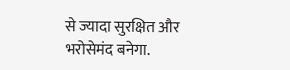से ज्यादा सुरक्षित और भरोसेमंद बनेगा.